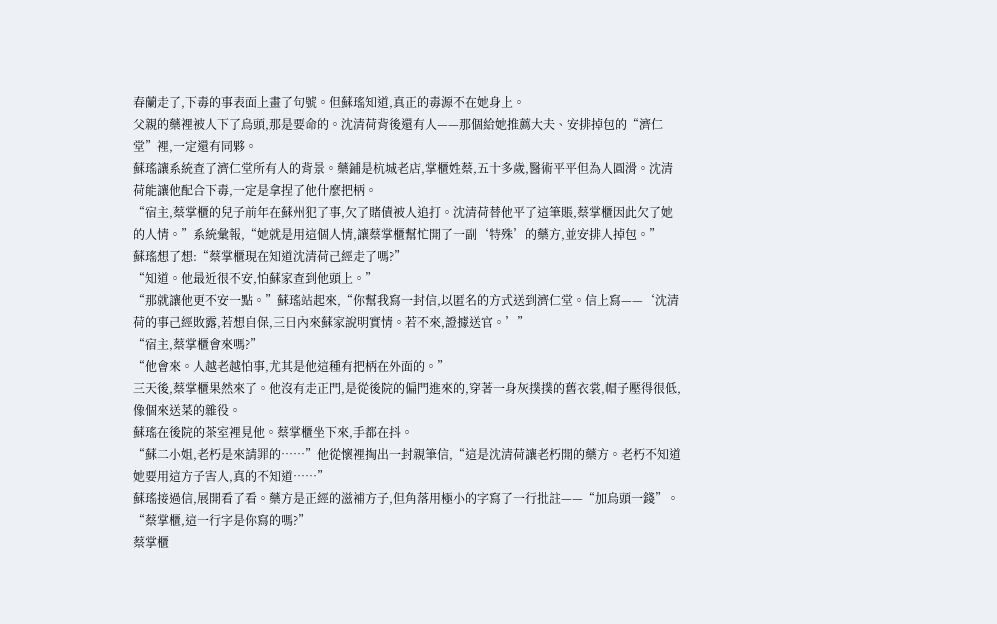春蘭走了,下毒的事表面上畫了句號。但蘇瑤知道,真正的毒源不在她身上。
父親的藥裡被人下了烏頭,那是要命的。沈清荷背後還有人——那個給她推薦大夫、安排掉包的“濟仁堂”裡,一定還有同夥。
蘇瑤讓系統查了濟仁堂所有人的背景。藥鋪是杭城老店,掌櫃姓蔡,五十多歲,醫術平平但為人圓滑。沈清荷能讓他配合下毒,一定是拿捏了他什麼把柄。
“宿主,蔡掌櫃的兒子前年在蘇州犯了事,欠了賭債被人追打。沈清荷替他平了這筆賬,蔡掌櫃因此欠了她的人情。”系統彙報,“她就是用這個人情,讓蔡掌櫃幫忙開了一副‘特殊’的藥方,並安排人掉包。”
蘇瑤想了想:“蔡掌櫃現在知道沈清荷己經走了嗎?”
“知道。他最近很不安,怕蘇家查到他頭上。”
“那就讓他更不安一點。”蘇瑤站起來,“你幫我寫一封信,以匿名的方式送到濟仁堂。信上寫——‘沈清荷的事己經敗露,若想自保,三日內來蘇家說明實情。若不來,證據送官。’”
“宿主,蔡掌櫃會來嗎?”
“他會來。人越老越怕事,尤其是他這種有把柄在外面的。”
三天後,蔡掌櫃果然來了。他沒有走正門,是從後院的偏門進來的,穿著一身灰撲撲的舊衣裳,帽子壓得很低,像個來送菜的雜役。
蘇瑤在後院的茶室裡見他。蔡掌櫃坐下來,手都在抖。
“蘇二小姐,老朽是來請罪的……”他從懷裡掏出一封親筆信,“這是沈清荷讓老朽開的藥方。老朽不知道她要用這方子害人,真的不知道……”
蘇瑤接過信,展開看了看。藥方是正經的滋補方子,但角落用極小的字寫了一行批註——“加烏頭一錢”。
“蔡掌櫃,這一行字是你寫的嗎?”
蔡掌櫃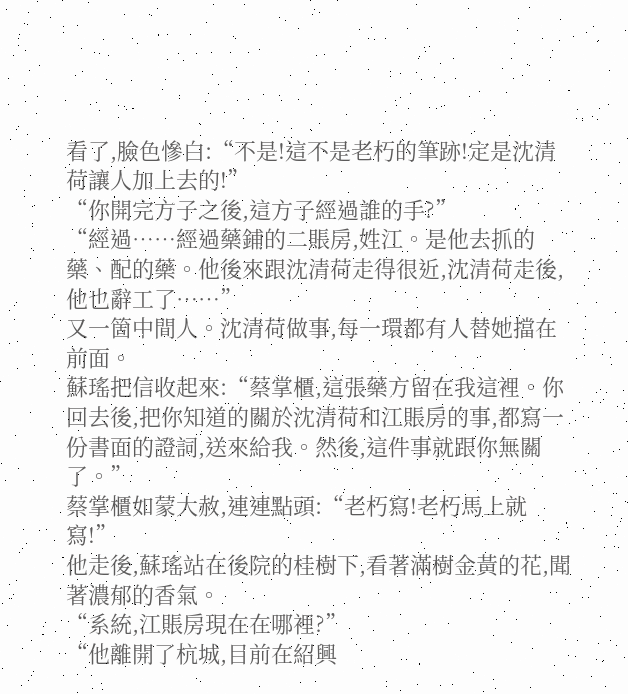看了,臉色慘白:“不是!這不是老朽的筆跡!定是沈清荷讓人加上去的!”
“你開完方子之後,這方子經過誰的手?”
“經過……經過藥鋪的二賬房,姓江。是他去抓的藥、配的藥。他後來跟沈清荷走得很近,沈清荷走後,他也辭工了……”
又一箇中間人。沈清荷做事,每一環都有人替她擋在前面。
蘇瑤把信收起來:“蔡掌櫃,這張藥方留在我這裡。你回去後,把你知道的關於沈清荷和江賬房的事,都寫一份書面的證詞,送來給我。然後,這件事就跟你無關了。”
蔡掌櫃如蒙大赦,連連點頭:“老朽寫!老朽馬上就寫!”
他走後,蘇瑤站在後院的桂樹下,看著滿樹金黃的花,聞著濃郁的香氣。
“系統,江賬房現在在哪裡?”
“他離開了杭城,目前在紹興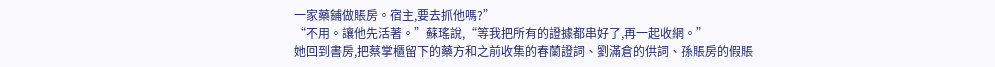一家藥鋪做賬房。宿主,要去抓他嗎?”
“不用。讓他先活著。”蘇瑤說,“等我把所有的證據都串好了,再一起收網。”
她回到書房,把蔡掌櫃留下的藥方和之前收集的春蘭證詞、劉滿倉的供詞、孫賬房的假賬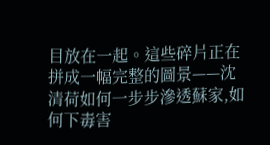目放在一起。這些碎片正在拼成一幅完整的圖景——沈清荷如何一步步滲透蘇家,如何下毒害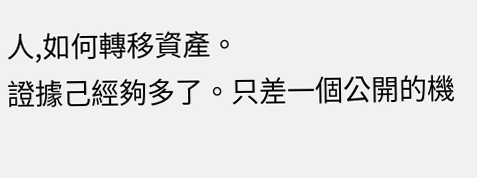人,如何轉移資產。
證據己經夠多了。只差一個公開的機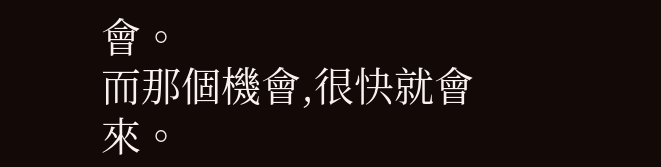會。
而那個機會,很快就會來。